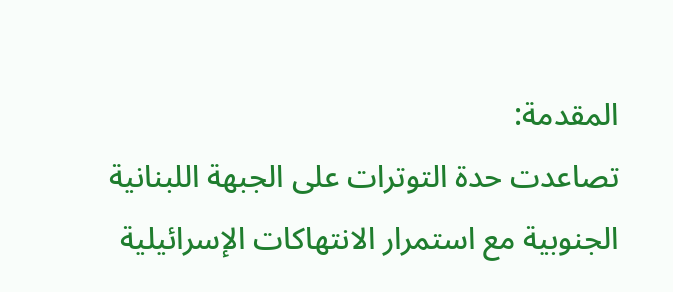المقدمة:
تصاعدت حدة التوترات على الجبهة اللبنانية الجنوبية مع استمرار الانتهاكات الإسرائيلية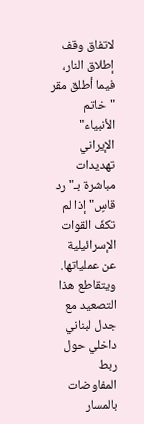لاتفاق وقف إطلاق النار، فيما أطلق مقر "خاتم الأنبياء" الإيراني تهديدات مباشرة بـ"رد قاسٍ" إذا لم تكفّ القوات الإسرائيلية عن عملياتها. ويتقاطع هذا التصعيد مع جدل لبناني داخلي حول ربط المفاوضات بالمسار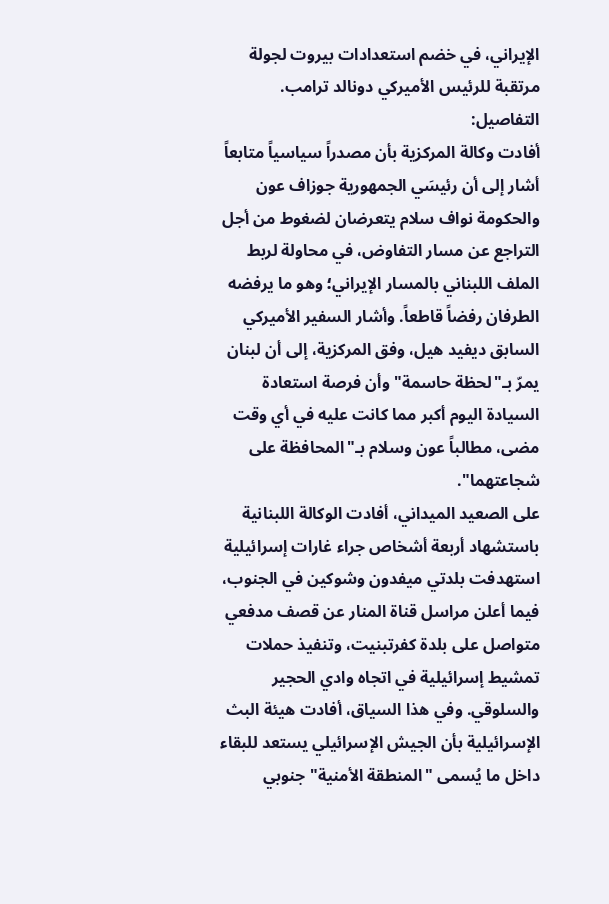الإيراني، في خضم استعدادات بيروت لجولة مرتقبة للرئيس الأميركي دونالد ترامب.
التفاصيل:
أفادت وكالة المركزية بأن مصدراً سياسياً متابعاً أشار إلى أن رئيسَي الجمهورية جوزاف عون والحكومة نواف سلام يتعرضان لضغوط من أجل التراجع عن مسار التفاوض، في محاولة لربط الملف اللبناني بالمسار الإيراني؛ وهو ما يرفضه الطرفان رفضاً قاطعاً. وأشار السفير الأميركي السابق ديفيد هيل، وفق المركزية، إلى أن لبنان يمرّ بـ"لحظة حاسمة" وأن فرصة استعادة السيادة اليوم أكبر مما كانت عليه في أي وقت مضى، مطالباً عون وسلام بـ"المحافظة على شجاعتهما".
على الصعيد الميداني، أفادت الوكالة اللبنانية باستشهاد أربعة أشخاص جراء غارات إسرائيلية استهدفت بلدتي ميفدون وشوكين في الجنوب، فيما أعلن مراسل قناة المنار عن قصف مدفعي متواصل على بلدة كفرتبنيت، وتنفيذ حملات تمشيط إسرائيلية في اتجاه وادي الحجير والسلوقي. وفي هذا السياق، أفادت هيئة البث الإسرائيلية بأن الجيش الإسرائيلي يستعد للبقاء داخل ما يُسمى "المنطقة الأمنية" جنوبي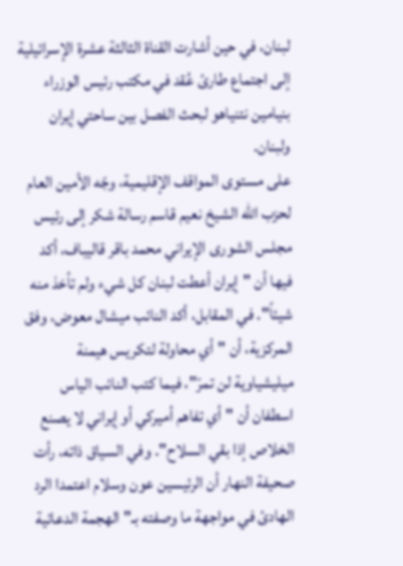لبنان، في حين أشارت القناة الثالثة عشرة الإسرائيلية إلى اجتماع طارئ عُقد في مكتب رئيس الوزراء بنيامين نتنياهو لبحث الفصل بين ساحتي إيران ولبنان.
على مستوى المواقف الإقليمية، وجّه الأمين العام لحزب الله الشيخ نعيم قاسم رسالة شكر إلى رئيس مجلس الشورى الإيراني محمد باقر قاليباف، أكد فيها أن "إيران أعطت لبنان كل شيء ولم تأخذ منه شيئاً". في المقابل، أكد النائب ميشال معوض، وفق المركزية، أن "أي محاولة لتكريس هيمنة ميليشياوية لن تمرّ"، فيما كتب النائب الياس اسطفان أن "أي تفاهم أميركي أو إيراني لا يصنع الخلاص إذا بقي السلاح". وفي السياق ذاته، رأت صحيفة النهار أن الرئيسين عون وسلام اعتمدا الرد الهادئ في مواجهة ما وصفته بـ"الهجمة الدعائية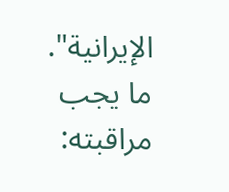الإيرانية".
ما يجب مراقبته: